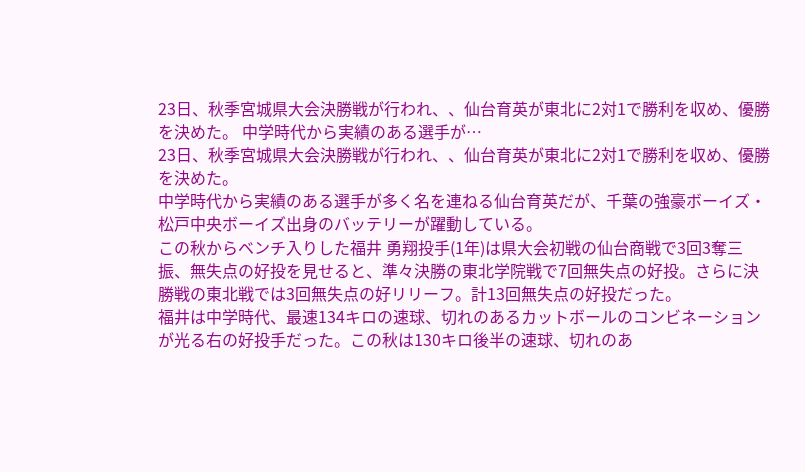23日、秋季宮城県大会決勝戦が行われ、、仙台育英が東北に2対1で勝利を収め、優勝を決めた。 中学時代から実績のある選手が…
23日、秋季宮城県大会決勝戦が行われ、、仙台育英が東北に2対1で勝利を収め、優勝を決めた。
中学時代から実績のある選手が多く名を連ねる仙台育英だが、千葉の強豪ボーイズ・松戸中央ボーイズ出身のバッテリーが躍動している。
この秋からベンチ入りした福井 勇翔投手(1年)は県大会初戦の仙台商戦で3回3奪三振、無失点の好投を見せると、準々決勝の東北学院戦で7回無失点の好投。さらに決勝戦の東北戦では3回無失点の好リリーフ。計13回無失点の好投だった。
福井は中学時代、最速134キロの速球、切れのあるカットボールのコンビネーションが光る右の好投手だった。この秋は130キロ後半の速球、切れのあ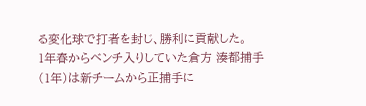る変化球で打者を封じ、勝利に貢献した。
1年春からベンチ入りしていた倉方 湊都捕手(1年)は新チームから正捕手に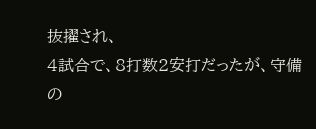抜擢され、
4試合で、8打数2安打だったが、守備の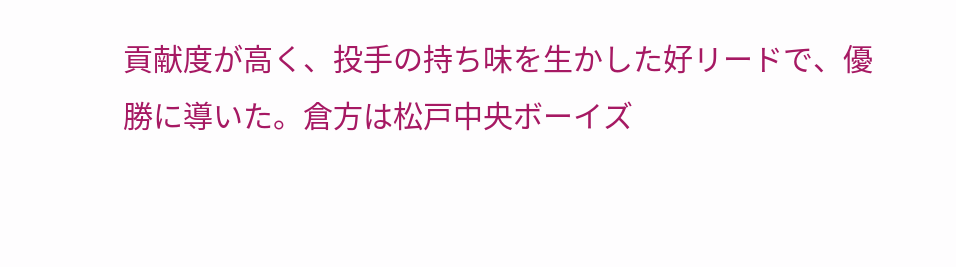貢献度が高く、投手の持ち味を生かした好リードで、優勝に導いた。倉方は松戸中央ボーイズ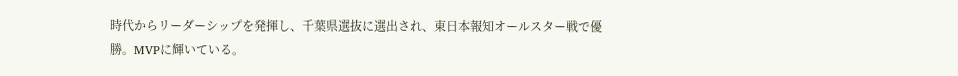時代からリーダーシップを発揮し、千葉県選抜に選出され、東日本報知オールスター戦で優勝。MVPに輝いている。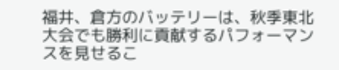福井、倉方のバッテリーは、秋季東北大会でも勝利に貢献するパフォーマンスを見せるこ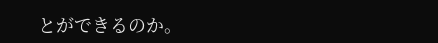とができるのか。